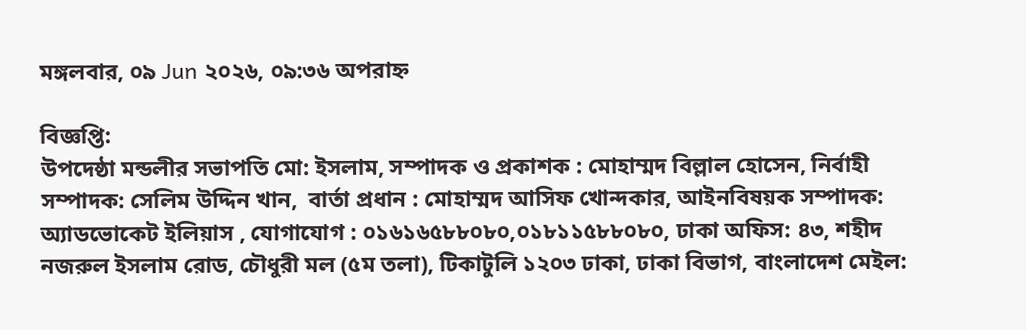মঙ্গলবার, ০৯ Jun ২০২৬, ০৯:৩৬ অপরাহ্ন

বিজ্ঞপ্তি:
উপদেষ্ঠা মন্ডলীর সভাপতি মো: ইসলাম, সম্পাদক ও প্রকাশক : মোহাম্মদ বিল্লাল হোসেন, নির্বাহী সম্পাদক: সেলিম উদ্দিন খান,  বার্তা প্রধান : মোহাম্মদ আসিফ খোন্দকার, আইনবিষয়ক সম্পাদক: অ্যাডভোকেট ইলিয়াস , যোগাযোগ : ০১৬১৬৫৮৮০৮০,০১৮১১৫৮৮০৮০, ঢাকা অফিস: ৪৩, শহীদ নজরুল ইসলাম রোড, চৌধুরী মল (৫ম তলা), টিকাটুলি ১২০৩ ঢাকা, ঢাকা বিভাগ, বাংলাদেশ মেইল: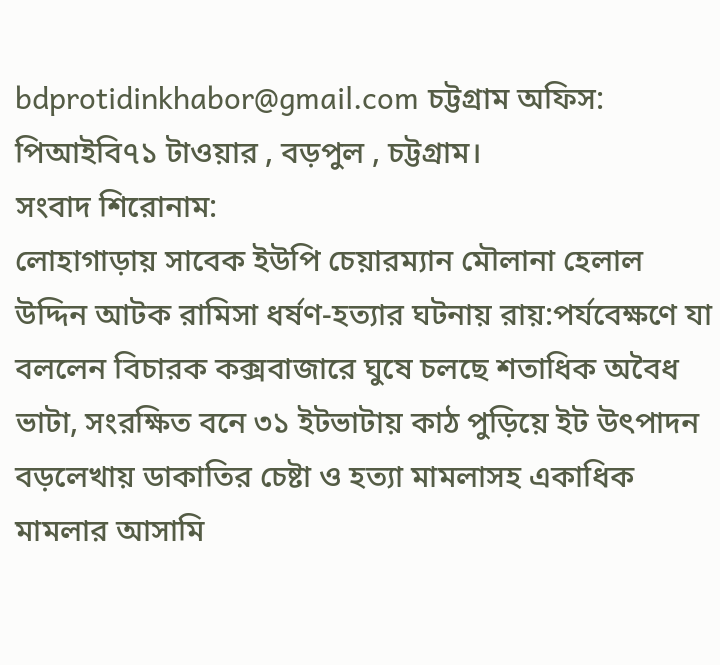bdprotidinkhabor@gmail.com চট্টগ্রাম অফিস: পিআইবি৭১ টাওয়ার , বড়পুল , চট্টগ্রাম।
সংবাদ শিরোনাম:
লোহাগাড়ায় সাবেক ইউপি চেয়ারম্যান মৌলানা হেলাল উদ্দিন আটক রামিসা ধর্ষণ-হত্যার ঘটনায় রায়:পর্যবেক্ষণে যা বললেন বিচারক কক্সবাজারে ঘুষে চলছে শতাধিক অবৈধ ভাটা, সংরক্ষিত বনে ৩১ ইটভাটায় কাঠ পুড়িয়ে ইট উৎপাদন বড়লেখায় ডাকাতির চেষ্টা ও হত্যা মামলাসহ একাধিক মামলার আসামি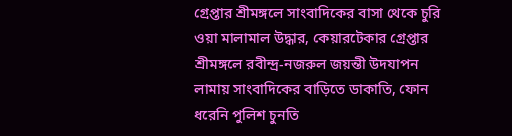গ্রেপ্তার শ্রীমঙ্গলে সাংবাদিকের বাসা থেকে চুরি ওয়া মালামাল উদ্ধার, কেয়ারটেকার গ্রেপ্তার শ্রীমঙ্গলে রবীন্দ্র-নজরুল জয়ন্তী উদযাপন লামায় সাংবাদিকের বাড়িতে ডাকাতি, ফোন ধরেনি পুলিশ চুনতি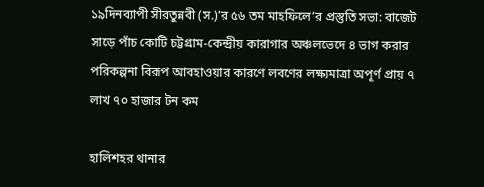১৯দিনব্যাপী সীরতুন্নবী (স.)’র ৫৬ তম মাহফিলে’র প্রস্তুতি সভা: বাজেট সাড়ে পাঁচ কোটি চট্টগ্রাম-কেন্দ্রীয় কারাগার অঞ্চলভেদে ৪ ভাগ করার পরিকল্পনা বিরূপ আবহাওয়ার কারণে লবণের লক্ষ্যমাত্রা অপূর্ণ প্রায় ৭ লাখ ৭০ হাজার টন কম

হালিশহর থানার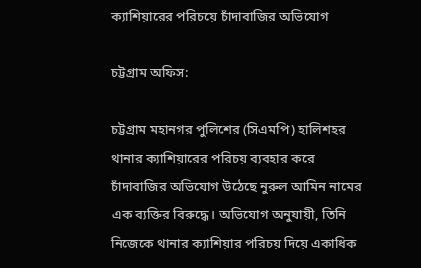ক্যাশিয়ারের পরিচয়ে চাঁদাবাজির অভিযোগ

চট্টগ্রাম অফিস:

চট্টগ্রাম মহানগর পুলিশের (সিএমপি) হালিশহর থানার ক্যাশিয়ারের পরিচয় ব্যবহার করে চাঁদাবাজির অভিযোগ উঠেছে নুরুল আমিন নামের এক ব্যক্তির বিরুদ্ধে। অভিযোগ অনুযায়ী, তিনি নিজেকে থানার ক্যাশিয়ার পরিচয় দিয়ে একাধিক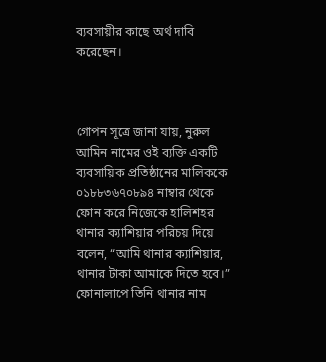ব্যবসায়ীর কাছে অর্থ দাবি করেছেন।



গোপন সূত্রে জানা যায়, নুরুল আমিন নামের ওই ব্যক্তি একটি ব্যবসায়িক প্রতিষ্ঠানের মালিককে ০১৮৮৩৬৭০৮৯৪ নাম্বার থেকে ফোন করে নিজেকে হালিশহর থানার ক্যাশিয়ার পরিচয় দিয়ে বলেন, “আমি থানার ক্যাশিয়ার, থানার টাকা আমাকে দিতে হবে।” ফোনালাপে তিনি থানার নাম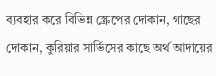ব্যবহার করে বিভিন্ন স্ক্রেপের দোকান, গাছের দোকান, কুরিয়ার সার্ভিসের কাছে অর্থ আদায়ের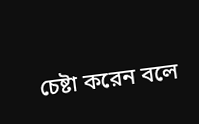চেষ্টা করেন বলে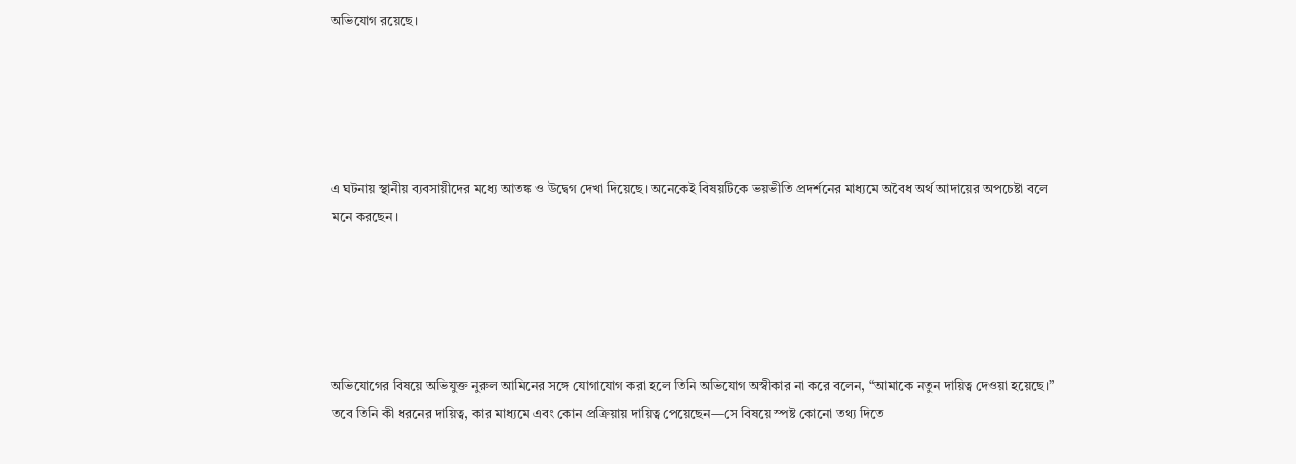অভিযোগ রয়েছে।





এ ঘটনায় স্থানীয় ব্যবসায়ীদের মধ্যে আতঙ্ক ও উদ্বেগ দেখা দিয়েছে। অনেকেই বিষয়টিকে ভয়ভীতি প্রদর্শনের মাধ্যমে অবৈধ অর্থ আদায়ের অপচেষ্টা বলে মনে করছেন।





অভিযোগের বিষয়ে অভিযুক্ত নুরুল আমিনের সঙ্গে যোগাযোগ করা হলে তিনি অভিযোগ অস্বীকার না করে বলেন, “আমাকে নতুন দায়িত্ব দেওয়া হয়েছে।” তবে তিনি কী ধরনের দায়িত্ব, কার মাধ্যমে এবং কোন প্রক্রিয়ায় দায়িত্ব পেয়েছেন—সে বিষয়ে স্পষ্ট কোনো তথ্য দিতে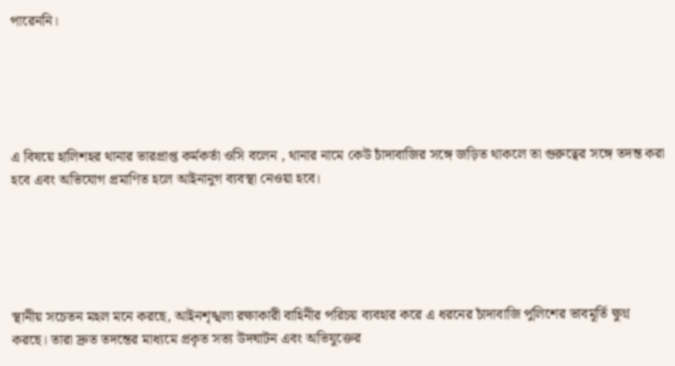পারেননি।





এ বিষয়ে হালিশহর থানার ভারপ্রাপ্ত কর্মকর্তা ওসি বলেন , থানার নামে কেউ চাঁদাবাজির সঙ্গে জড়িত থাকলে তা গুরুত্বের সঙ্গে তদন্ত করা হবে এবং অভিযোগ প্রমাণিত হলে আইনানুগ ব্যবস্থা নেওয়া হবে।





স্থানীয় সচেতন মহল মনে করছে, আইনশৃঙ্খলা রক্ষাকারী বাহিনীর পরিচয় ব্যবহার করে এ ধরনের চাঁদাবাজি পুলিশের ভাবমূর্তি ক্ষুণ্ন করছে। তারা দ্রুত তদন্তের মাধ্যমে প্রকৃত সত্য উদঘাটন এবং অভিযুক্তের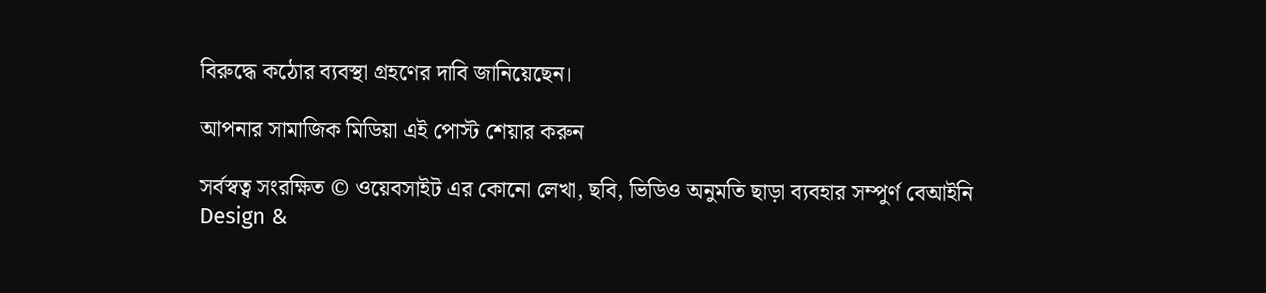বিরুদ্ধে কঠোর ব্যবস্থা গ্রহণের দাবি জানিয়েছেন।

আপনার সামাজিক মিডিয়া এই পোস্ট শেয়ার করুন

সর্বস্বত্ব সংরক্ষিত © ওয়েবসাইট এর কোনো লেখা, ছবি, ভিডিও অনুমতি ছাড়া ব্যবহার সম্পুর্ণ বেআইনি
Design &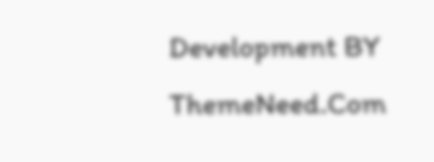Development BY ThemeNeed.Com